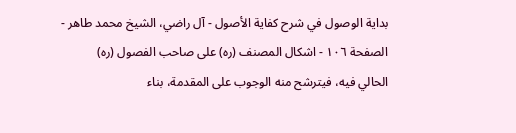بداية الوصول في شرح كفاية الأصول - آل راضي، الشيخ محمد طاهر - الصفحة ١٠٦ - اشكال المصنف (ره) على صاحب الفصول (ره)
الحالي فيه، فيترشح منه الوجوب على المقدمة، بناء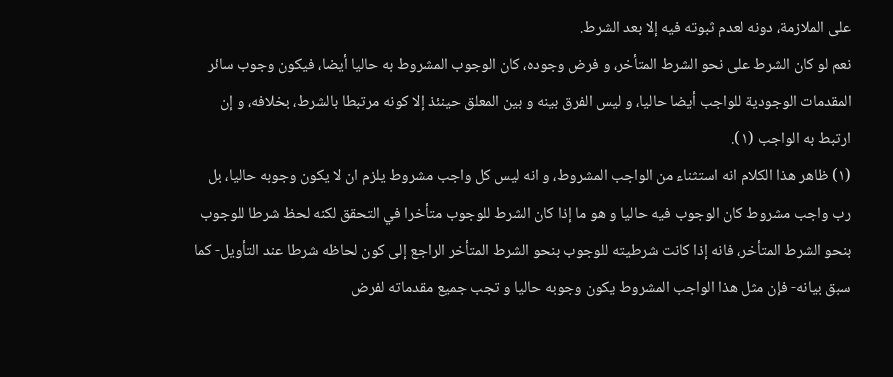على الملازمة، دونه لعدم ثبوته فيه إلا بعد الشرط.
نعم لو كان الشرط على نحو الشرط المتأخر، و فرض وجوده، كان الوجوب المشروط به حاليا أيضا، فيكون وجوب سائر المقدمات الوجودية للواجب أيضا حاليا، و ليس الفرق بينه و بين المعلق حينئذ إلا كونه مرتبطا بالشرط، بخلافه، و إن ارتبط به الواجب (١).
(١) ظاهر هذا الكلام انه استثناء من الواجب المشروط، و انه ليس كل واجب مشروط يلزم ان لا يكون وجوبه حاليا، بل رب واجب مشروط كان الوجوب فيه حاليا و هو ما إذا كان الشرط للوجوب متأخرا في التحقق لكنه لحظ شرطا للوجوب بنحو الشرط المتأخر، فانه إذا كانت شرطيته للوجوب بنحو الشرط المتأخر الراجع إلى كون لحاظه شرطا عند التأويل- كما سبق بيانه- فإن مثل هذا الواجب المشروط يكون وجوبه حاليا و تجب جميع مقدماته لفرض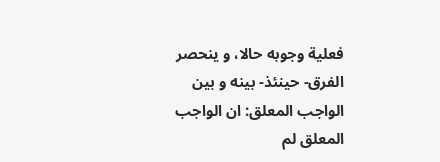فعلية وجوبه حالا، و ينحصر الفرق- حينئذ- بينه و بين الواجب المعلق: ان الواجب المعلق لم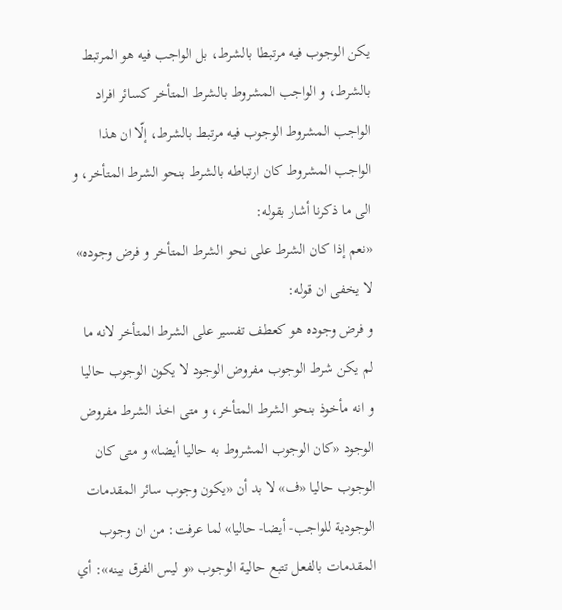يكن الوجوب فيه مرتبطا بالشرط، بل الواجب فيه هو المرتبط بالشرط، و الواجب المشروط بالشرط المتأخر كسائر افراد الواجب المشروط الوجوب فيه مرتبط بالشرط، إلّا ان هذا الواجب المشروط كان ارتباطه بالشرط بنحو الشرط المتأخر، و الى ما ذكرنا أشار بقوله:
«نعم إذا كان الشرط على نحو الشرط المتأخر و فرض وجوده» لا يخفى ان قوله:
و فرض وجوده هو كعطف تفسير على الشرط المتأخر لانه ما لم يكن شرط الوجوب مفروض الوجود لا يكون الوجوب حاليا و انه مأخوذ بنحو الشرط المتأخر، و متى اخذ الشرط مفروض الوجود «كان الوجوب المشروط به حاليا أيضا» و متى كان الوجوب حاليا «ف» لا بد أن «يكون وجوب سائر المقدمات الوجودية للواجب- أيضا- حاليا» لما عرفت: من ان وجوب المقدمات بالفعل تتبع حالية الوجوب «و ليس الفرق بينه»: أي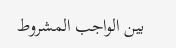بين الواجب المشروط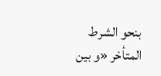بنحو الشرط المتأخر «و بين